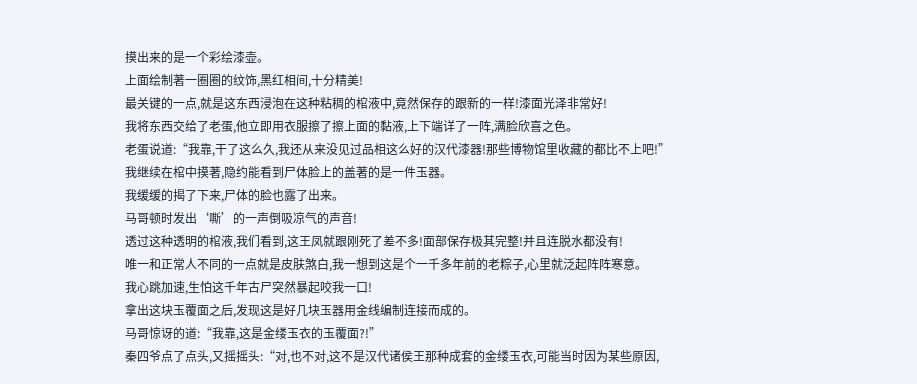摸出来的是一个彩绘漆壶。
上面绘制著一圈圈的纹饰,黑红相间,十分精美!
最关键的一点,就是这东西浸泡在这种粘稠的棺液中,竟然保存的跟新的一样!漆面光泽非常好!
我将东西交给了老蛋,他立即用衣服擦了擦上面的黏液,上下端详了一阵,满脸欣喜之色。
老蛋说道:“我靠,干了这么久,我还从来没见过品相这么好的汉代漆器!那些博物馆里收藏的都比不上吧!”
我继续在棺中摸著,隐约能看到尸体脸上的盖著的是一件玉器。
我缓缓的揭了下来,尸体的脸也露了出来。
马哥顿时发出‘嘶’的一声倒吸凉气的声音!
透过这种透明的棺液,我们看到,这王凤就跟刚死了差不多!面部保存极其完整!并且连脱水都没有!
唯一和正常人不同的一点就是皮肤煞白,我一想到这是个一千多年前的老粽子,心里就泛起阵阵寒意。
我心跳加速,生怕这千年古尸突然暴起咬我一口!
拿出这块玉覆面之后,发现这是好几块玉器用金线编制连接而成的。
马哥惊讶的道:“我靠,这是金缕玉衣的玉覆面?!”
秦四爷点了点头,又摇摇头:“对,也不对,这不是汉代诸侯王那种成套的金缕玉衣,可能当时因为某些原因,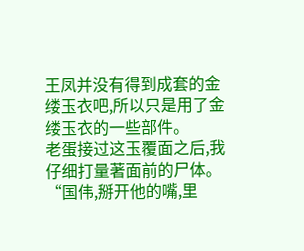王凤并没有得到成套的金缕玉衣吧,所以只是用了金缕玉衣的一些部件。
老蛋接过这玉覆面之后,我仔细打量著面前的尸体。
“国伟,掰开他的嘴,里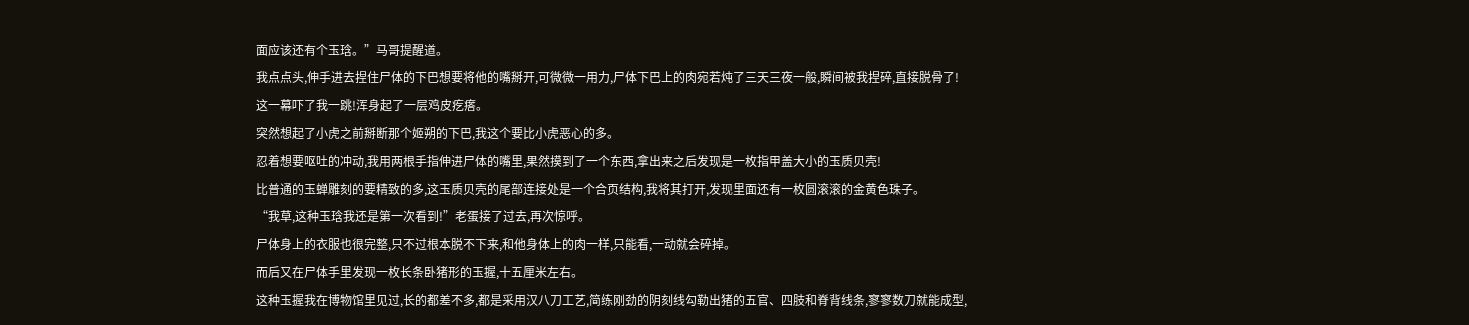面应该还有个玉琀。”马哥提醒道。
我点点头,伸手进去捏住尸体的下巴想要将他的嘴掰开,可微微一用力,尸体下巴上的肉宛若炖了三天三夜一般,瞬间被我捏碎,直接脱骨了!
这一幕吓了我一跳!浑身起了一层鸡皮疙瘩。
突然想起了小虎之前掰断那个姬朔的下巴,我这个要比小虎恶心的多。
忍着想要呕吐的冲动,我用两根手指伸进尸体的嘴里,果然摸到了一个东西,拿出来之后发现是一枚指甲盖大小的玉质贝壳!
比普通的玉蝉雕刻的要精致的多,这玉质贝壳的尾部连接处是一个合页结构,我将其打开,发现里面还有一枚圆滚滚的金黄色珠子。
“我草,这种玉琀我还是第一次看到!”老蛋接了过去,再次惊呼。
尸体身上的衣服也很完整,只不过根本脱不下来,和他身体上的肉一样,只能看,一动就会碎掉。
而后又在尸体手里发现一枚长条卧猪形的玉握,十五厘米左右。
这种玉握我在博物馆里见过,长的都差不多,都是采用汉八刀工艺,简练刚劲的阴刻线勾勒出猪的五官、四肢和脊背线条,寥寥数刀就能成型,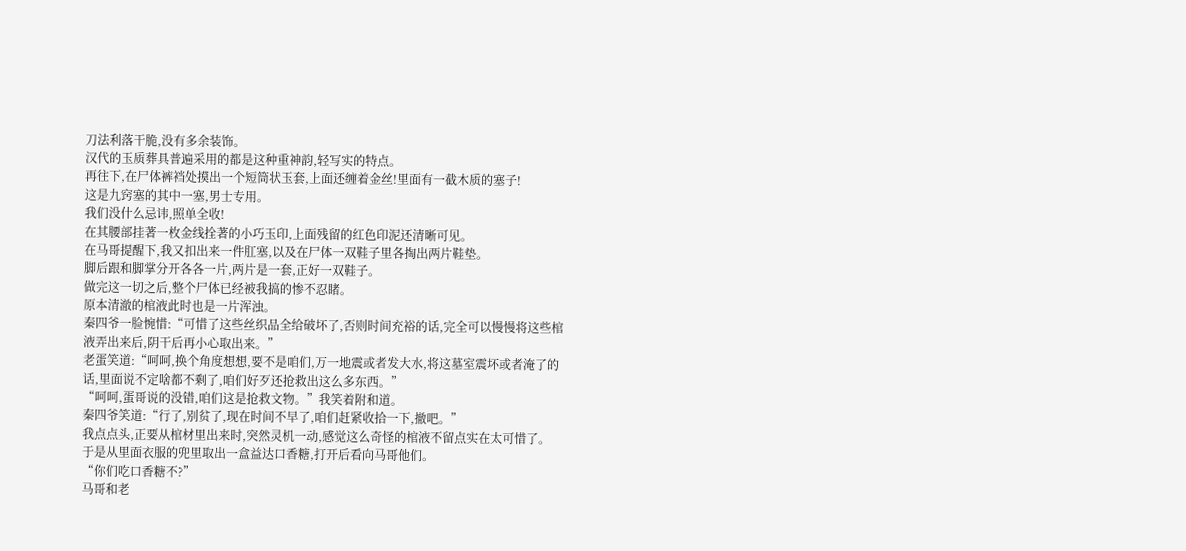刀法利落干脆,没有多余装饰。
汉代的玉质葬具普遍采用的都是这种重神韵,轻写实的特点。
再往下,在尸体裤裆处摸出一个短筒状玉套,上面还缠着金丝!里面有一截木质的塞子!
这是九窍塞的其中一塞,男士专用。
我们没什么忌讳,照单全收!
在其腰部挂著一枚金线拴著的小巧玉印,上面残留的红色印泥还清晰可见。
在马哥提醒下,我又扣出来一件肛塞,以及在尸体一双鞋子里各掏出两片鞋垫。
脚后跟和脚掌分开各各一片,两片是一套,正好一双鞋子。
做完这一切之后,整个尸体已经被我搞的惨不忍睹。
原本清澈的棺液此时也是一片浑浊。
秦四爷一脸惋惜:“可惜了这些丝织品全给破坏了,否则时间充裕的话,完全可以慢慢将这些棺液弄出来后,阴干后再小心取出来。”
老蛋笑道:“呵呵,换个角度想想,要不是咱们,万一地震或者发大水,将这墓室震坏或者淹了的话,里面说不定啥都不剩了,咱们好歹还抢救出这么多东西。”
“呵呵,蛋哥说的没错,咱们这是抢救文物。”我笑着附和道。
秦四爷笑道:“行了,别贫了,现在时间不早了,咱们赶紧收拾一下,撤吧。”
我点点头,正要从棺材里出来时,突然灵机一动,感觉这么奇怪的棺液不留点实在太可惜了。
于是从里面衣服的兜里取出一盒益达口香糖,打开后看向马哥他们。
“你们吃口香糖不?”
马哥和老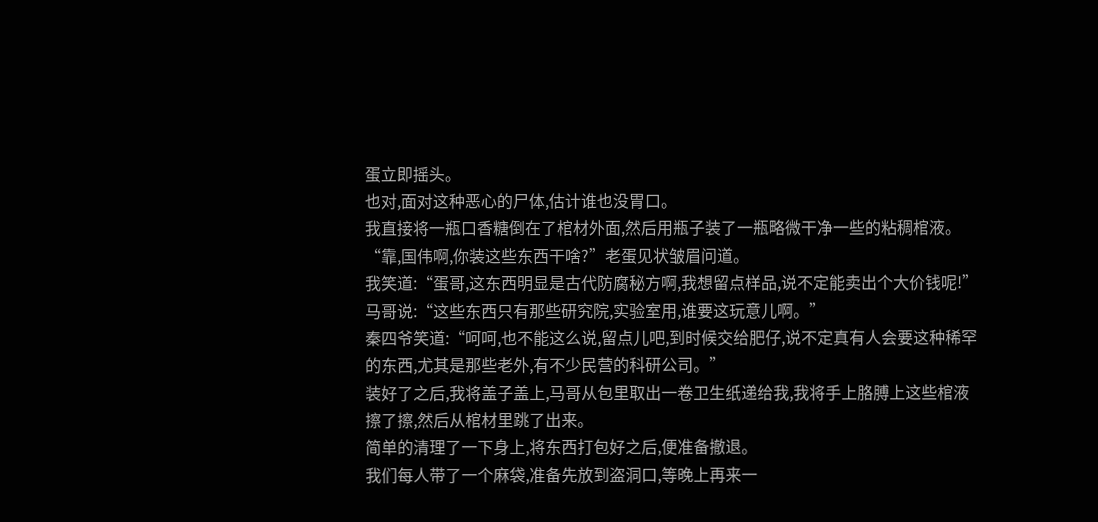蛋立即摇头。
也对,面对这种恶心的尸体,估计谁也没胃口。
我直接将一瓶口香糖倒在了棺材外面,然后用瓶子装了一瓶略微干净一些的粘稠棺液。
“靠,国伟啊,你装这些东西干啥?”老蛋见状皱眉问道。
我笑道:“蛋哥,这东西明显是古代防腐秘方啊,我想留点样品,说不定能卖出个大价钱呢!”
马哥说:“这些东西只有那些研究院,实验室用,谁要这玩意儿啊。”
秦四爷笑道:“呵呵,也不能这么说,留点儿吧,到时候交给肥仔,说不定真有人会要这种稀罕的东西,尤其是那些老外,有不少民营的科研公司。”
装好了之后,我将盖子盖上,马哥从包里取出一卷卫生纸递给我,我将手上胳膊上这些棺液擦了擦,然后从棺材里跳了出来。
简单的清理了一下身上,将东西打包好之后,便准备撤退。
我们每人带了一个麻袋,准备先放到盗洞口,等晚上再来一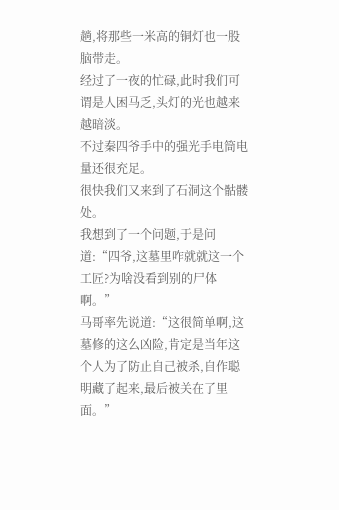趟,将那些一米高的铜灯也一股脑带走。
经过了一夜的忙碌,此时我们可谓是人困马乏,头灯的光也越来越暗淡。
不过秦四爷手中的强光手电筒电量还很充足。
很快我们又来到了石洞这个骷髅处。
我想到了一个问题,于是问道:“四爷,这墓里咋就就这一个工匠?为啥没看到别的尸体啊。”
马哥率先说道:“这很简单啊,这墓修的这么凶险,肯定是当年这个人为了防止自己被杀,自作聪明藏了起来,最后被关在了里面。”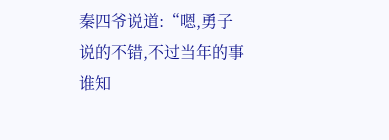秦四爷说道:“嗯,勇子说的不错,不过当年的事谁知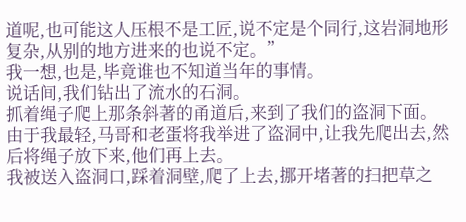道呢,也可能这人压根不是工匠,说不定是个同行,这岩洞地形复杂,从别的地方进来的也说不定。”
我一想,也是,毕竟谁也不知道当年的事情。
说话间,我们钻出了流水的石洞。
抓着绳子爬上那条斜著的甬道后,来到了我们的盗洞下面。
由于我最轻,马哥和老蛋将我举进了盗洞中,让我先爬出去,然后将绳子放下来,他们再上去。
我被送入盗洞口,踩着洞壁,爬了上去,挪开堵著的扫把草之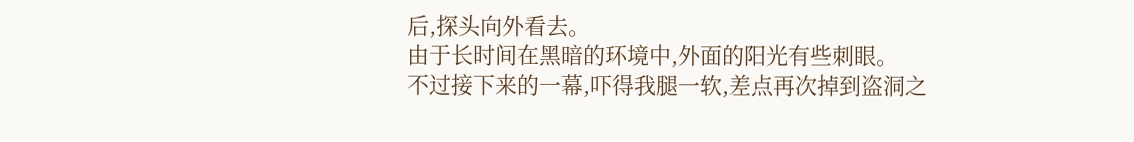后,探头向外看去。
由于长时间在黑暗的环境中,外面的阳光有些刺眼。
不过接下来的一幕,吓得我腿一软,差点再次掉到盗洞之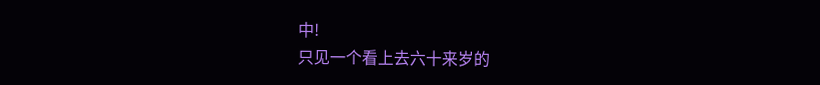中!
只见一个看上去六十来岁的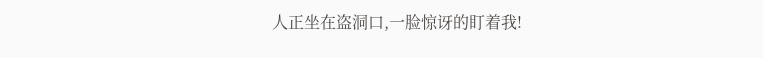人正坐在盗洞口,一脸惊讶的盯着我!